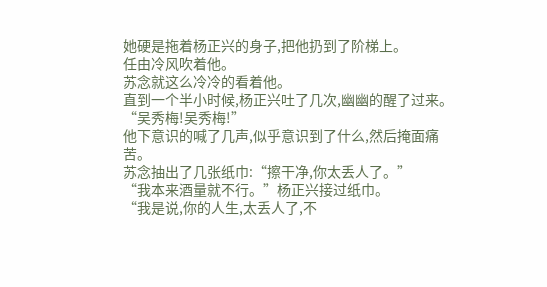她硬是拖着杨正兴的身子,把他扔到了阶梯上。
任由冷风吹着他。
苏念就这么冷冷的看着他。
直到一个半小时候,杨正兴吐了几次,幽幽的醒了过来。
“吴秀梅!吴秀梅!”
他下意识的喊了几声,似乎意识到了什么,然后掩面痛苦。
苏念抽出了几张纸巾:“擦干净,你太丢人了。”
“我本来酒量就不行。”杨正兴接过纸巾。
“我是说,你的人生,太丢人了,不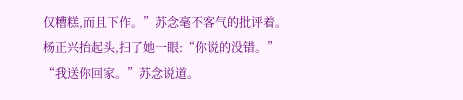仅糟糕,而且下作。”苏念毫不客气的批评着。
杨正兴抬起头,扫了她一眼:“你说的没错。”
“我送你回家。”苏念说道。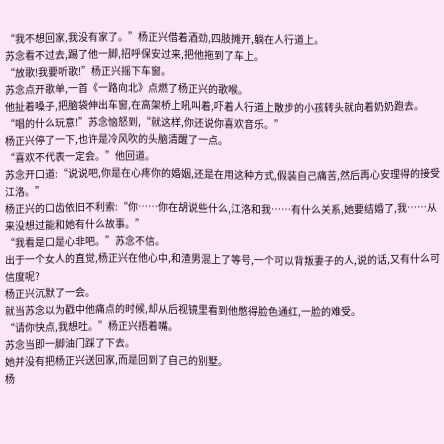“我不想回家,我没有家了。”杨正兴借着酒劲,四肢摊开,躺在人行道上。
苏念看不过去,踢了他一脚,招呼保安过来,把他拖到了车上。
“放歌!我要听歌!”杨正兴摇下车窗。
苏念点开歌单,一首《一路向北》点燃了杨正兴的歌喉。
他扯着嗓子,把脑袋伸出车窗,在高架桥上吼叫着,吓着人行道上散步的小孩转头就向着奶奶跑去。
“唱的什么玩意!”苏念恼怒到,“就这样,你还说你喜欢音乐。”
杨正兴停了一下,也许是冷风吹的头脑清醒了一点。
“喜欢不代表一定会。”他回道。
苏念开口道:“说说吧,你是在心疼你的婚姻,还是在用这种方式,假装自己痛苦,然后再心安理得的接受江洛。”
杨正兴的口齿依旧不利索:“你……你在胡说些什么,江洛和我……有什么关系,她要结婚了,我……从来没想过能和她有什么故事。”
“我看是口是心非吧。”苏念不信。
出于一个女人的直觉,杨正兴在他心中,和渣男混上了等号,一个可以背叛妻子的人,说的话,又有什么可信度呢?
杨正兴沉默了一会。
就当苏念以为戳中他痛点的时候,却从后视镜里看到他憋得脸色通红,一脸的难受。
“请你快点,我想吐。”杨正兴捂着嘴。
苏念当即一脚油门踩了下去。
她并没有把杨正兴送回家,而是回到了自己的别墅。
杨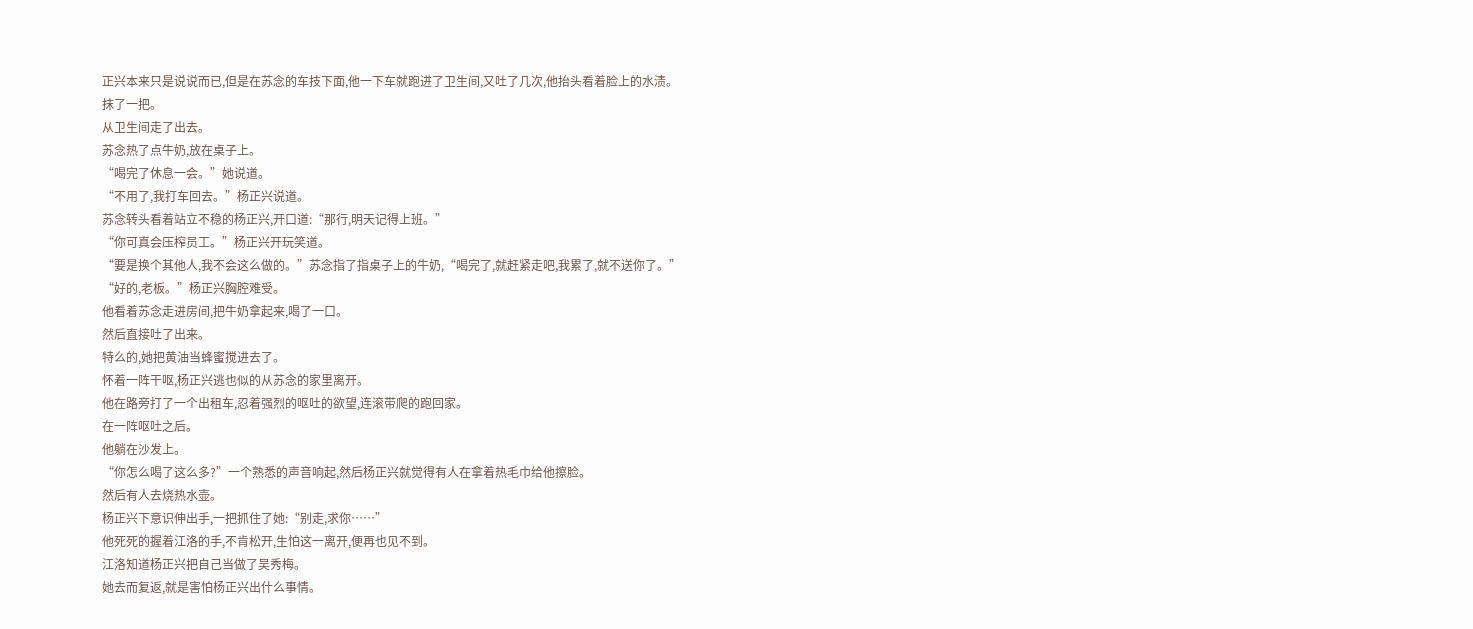正兴本来只是说说而已,但是在苏念的车技下面,他一下车就跑进了卫生间,又吐了几次,他抬头看着脸上的水渍。
抹了一把。
从卫生间走了出去。
苏念热了点牛奶,放在桌子上。
“喝完了休息一会。”她说道。
“不用了,我打车回去。”杨正兴说道。
苏念转头看着站立不稳的杨正兴,开口道:“那行,明天记得上班。”
“你可真会压榨员工。”杨正兴开玩笑道。
“要是换个其他人,我不会这么做的。”苏念指了指桌子上的牛奶,“喝完了,就赶紧走吧,我累了,就不送你了。”
“好的,老板。”杨正兴胸腔难受。
他看着苏念走进房间,把牛奶拿起来,喝了一口。
然后直接吐了出来。
特么的,她把黄油当蜂蜜搅进去了。
怀着一阵干呕,杨正兴逃也似的从苏念的家里离开。
他在路旁打了一个出租车,忍着强烈的呕吐的欲望,连滚带爬的跑回家。
在一阵呕吐之后。
他躺在沙发上。
“你怎么喝了这么多?”一个熟悉的声音响起,然后杨正兴就觉得有人在拿着热毛巾给他擦脸。
然后有人去烧热水壶。
杨正兴下意识伸出手,一把抓住了她:“别走,求你……”
他死死的握着江洛的手,不肯松开,生怕这一离开,便再也见不到。
江洛知道杨正兴把自己当做了吴秀梅。
她去而复返,就是害怕杨正兴出什么事情。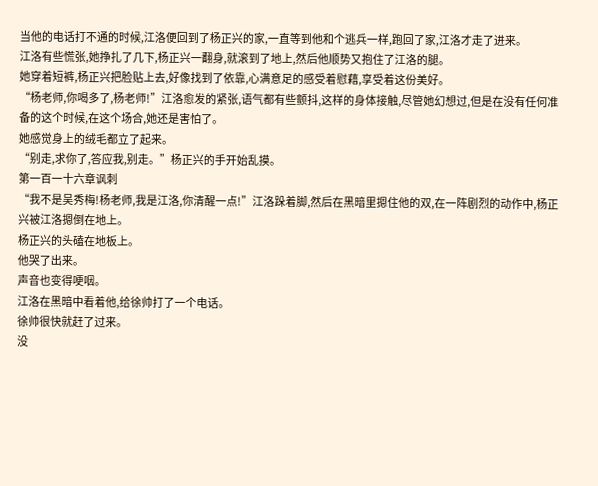当他的电话打不通的时候,江洛便回到了杨正兴的家,一直等到他和个逃兵一样,跑回了家,江洛才走了进来。
江洛有些慌张,她挣扎了几下,杨正兴一翻身,就滚到了地上,然后他顺势又抱住了江洛的腿。
她穿着短裤,杨正兴把脸贴上去,好像找到了依靠,心满意足的感受着慰藉,享受着这份美好。
“杨老师,你喝多了,杨老师!”江洛愈发的紧张,语气都有些颤抖,这样的身体接触,尽管她幻想过,但是在没有任何准备的这个时候,在这个场合,她还是害怕了。
她感觉身上的绒毛都立了起来。
“别走,求你了,答应我,别走。”杨正兴的手开始乱摸。
第一百一十六章讽刺
“我不是吴秀梅!杨老师,我是江洛,你清醒一点!”江洛跺着脚,然后在黑暗里摁住他的双,在一阵剧烈的动作中,杨正兴被江洛摁倒在地上。
杨正兴的头磕在地板上。
他哭了出来。
声音也变得哽咽。
江洛在黑暗中看着他,给徐帅打了一个电话。
徐帅很快就赶了过来。
没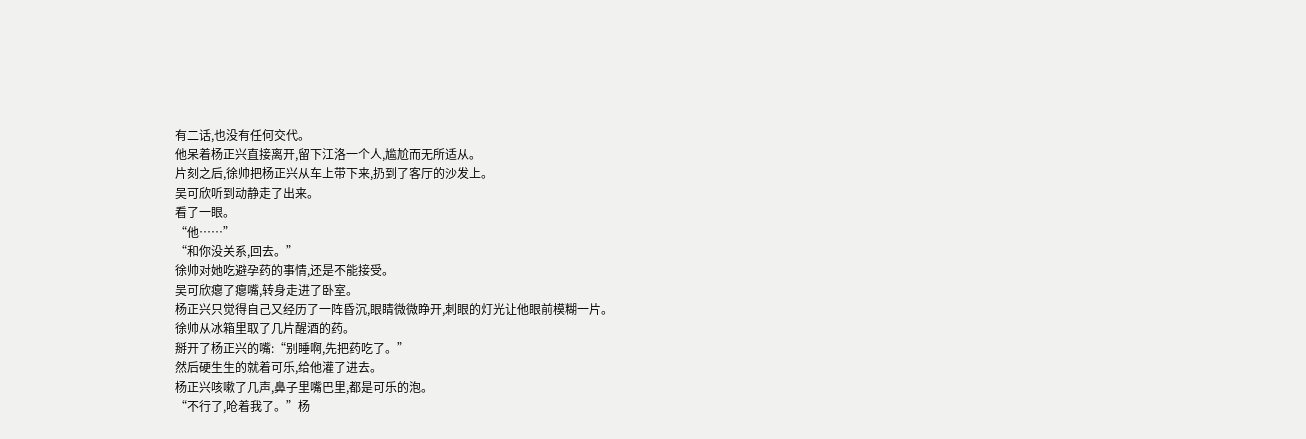有二话,也没有任何交代。
他呆着杨正兴直接离开,留下江洛一个人,尴尬而无所适从。
片刻之后,徐帅把杨正兴从车上带下来,扔到了客厅的沙发上。
吴可欣听到动静走了出来。
看了一眼。
“他……”
“和你没关系,回去。”
徐帅对她吃避孕药的事情,还是不能接受。
吴可欣瘪了瘪嘴,转身走进了卧室。
杨正兴只觉得自己又经历了一阵昏沉,眼睛微微睁开,刺眼的灯光让他眼前模糊一片。
徐帅从冰箱里取了几片醒酒的药。
掰开了杨正兴的嘴:“别睡啊,先把药吃了。”
然后硬生生的就着可乐,给他灌了进去。
杨正兴咳嗽了几声,鼻子里嘴巴里,都是可乐的泡。
“不行了,呛着我了。”杨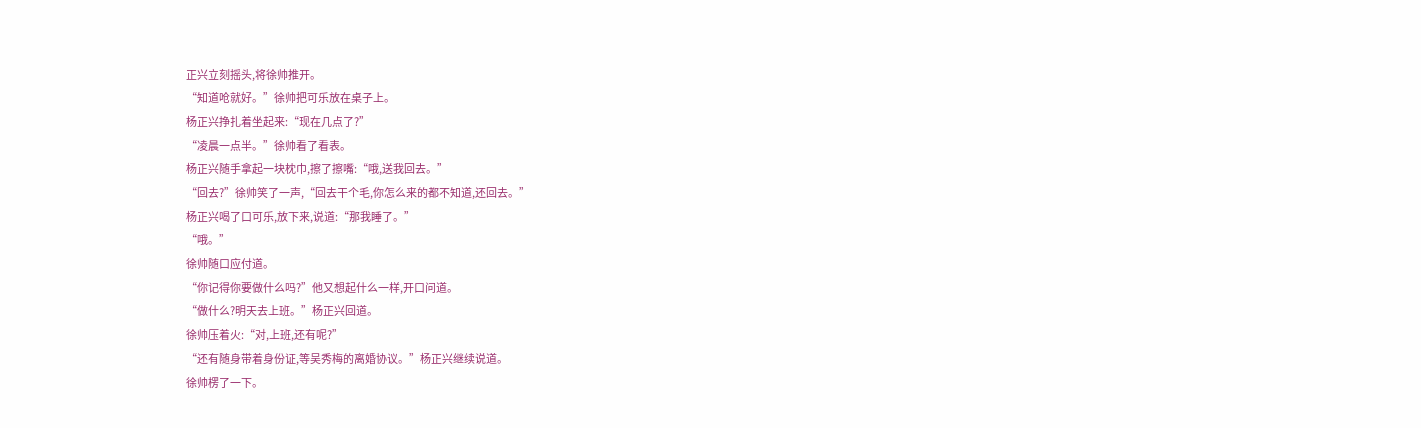正兴立刻摇头,将徐帅推开。
“知道呛就好。”徐帅把可乐放在桌子上。
杨正兴挣扎着坐起来:“现在几点了?”
“凌晨一点半。”徐帅看了看表。
杨正兴随手拿起一块枕巾,擦了擦嘴:“哦,送我回去。”
“回去?”徐帅笑了一声,“回去干个毛,你怎么来的都不知道,还回去。”
杨正兴喝了口可乐,放下来,说道:“那我睡了。”
“哦。”
徐帅随口应付道。
“你记得你要做什么吗?”他又想起什么一样,开口问道。
“做什么?明天去上班。”杨正兴回道。
徐帅压着火:“对,上班,还有呢?”
“还有随身带着身份证,等吴秀梅的离婚协议。”杨正兴继续说道。
徐帅楞了一下。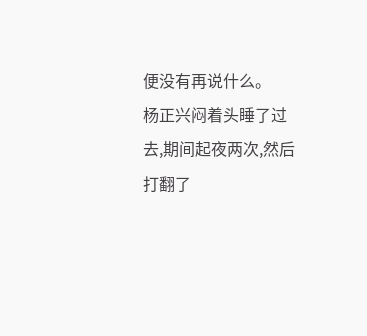便没有再说什么。
杨正兴闷着头睡了过去,期间起夜两次,然后打翻了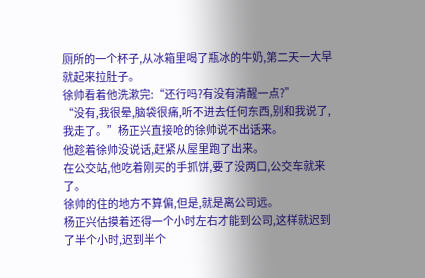厕所的一个杯子,从冰箱里喝了瓶冰的牛奶,第二天一大早就起来拉肚子。
徐帅看着他洗漱完:“还行吗?有没有清醒一点?”
“没有,我很晕,脑袋很痛,听不进去任何东西,别和我说了,我走了。”杨正兴直接呛的徐帅说不出话来。
他趁着徐帅没说话,赶紧从屋里跑了出来。
在公交站,他吃着刚买的手抓饼,要了没两口,公交车就来了。
徐帅的住的地方不算偏,但是,就是离公司远。
杨正兴估摸着还得一个小时左右才能到公司,这样就迟到了半个小时,迟到半个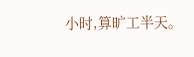小时,算旷工半天。